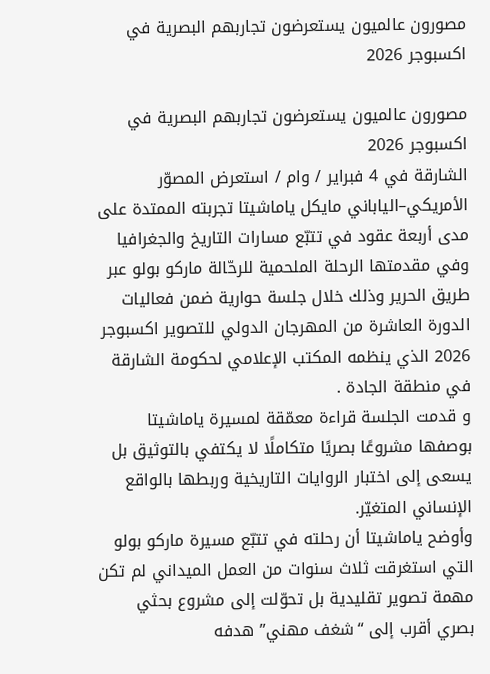مصورون عالميون يستعرضون تجاربهم البصرية في اكسبوجر 2026

مصورون عالميون يستعرضون تجاربهم البصرية في اكسبوجر 2026
الشارقة في 4 فبراير / وام / استعرض المصوّر الأمريكي–الياباني مايكل ياماشيتا تجربته الممتدة على مدى أربعة عقود في تتبّع مسارات التاريخ والجغرافيا وفي مقدمتها الرحلة الملحمية للرحّالة ماركو بولو عبر طريق الحرير وذلك خلال جلسة حوارية ضمن فعاليات الدورة العاشرة من المهرجان الدولي للتصوير اكسبوجر 2026 الذي ينظمه المكتب الإعلامي لحكومة الشارقة في منطقة الجادة .
و قدمت الجلسة قراءة معمّقة لمسيرة ياماشيتا بوصفها مشروعًا بصريًا متكاملًا لا يكتفي بالتوثيق بل يسعى إلى اختبار الروايات التاريخية وربطها بالواقع الإنساني المتغيّر.
وأوضح ياماشيتا أن رحلته في تتبّع مسيرة ماركو بولو التي استغرقت ثلاث سنوات من العمل الميداني لم تكن مهمة تصوير تقليدية بل تحوّلت إلى مشروع بحثي بصري أقرب إلى “شغف مهني” هدفه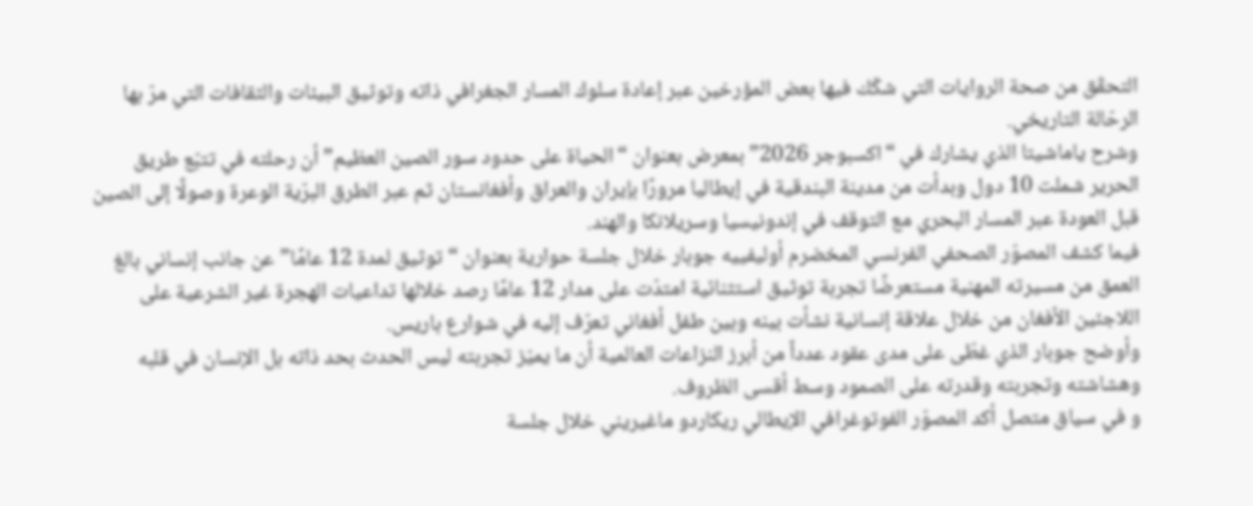التحقّق من صحة الروايات التي شكّك فيها بعض المؤرخين عبر إعادة سلوك المسار الجغرافي ذاته وتوثيق البيئات والثقافات التي مرّ بها الرحّالة التاريخي.
وشرح ياماشيتا الذي يشارك في “اكسبوجر 2026” بمعرض بعنوان “الحياة على حدود سور الصين العظيم” أن رحلته في تتبّع طريق الحرير شملت 10 دول وبدأت من مدينة البندقية في إيطاليا مرورًا بإيران والعراق وأفغانستان ثم عبر الطرق البرّية الوعرة وصولًا إلى الصين قبل العودة عبر المسار البحري مع التوقف في إندونيسيا وسريلانكا والهند.
فيما كشف المصوّر الصحفي الفرنسي المخضرم أوليفييه جوبار خلال جلسة حوارية بعنوان “توثيق لمدة 12 عامًا”عن جانب إنساني بالغ العمق من مسيرته المهنية مستعرضًا تجربة توثيق استثنائية امتدّت على مدار 12 عامًا رصد خلالها تداعيات الهجرة غير الشرعية على اللاجئين الأفغان من خلال علاقة إنسانية نشأت بينه وبين طفل أفغاني تعرّف إليه في شوارع باريس.
وأوضح جوبار الذي غطّى على مدى عقود عدداً من أبرز النزاعات العالمية أن ما يميّز تجربته ليس الحدث بحد ذاته بل الإنسان في قلبه وهشاشته وتجربته وقدرته على الصمود وسط أقسى الظروف.
و في سياق متصل أكد المصوّر الفوتوغرافي الإيطالي ريكاردو ماغيريني خلال جلسة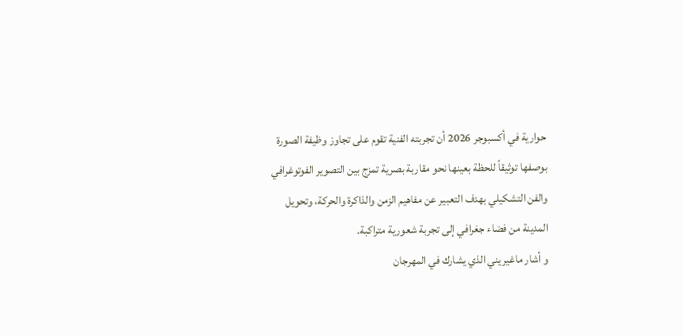حوارية في أكسبوجر 2026 أن تجربته الفنية تقوم على تجاوز وظيفة الصورة بوصفها توثيقاً للحظة بعينها نحو مقاربة بصرية تمزج بين التصوير الفوتوغرافي والفن التشكيلي بهدف التعبير عن مفاهيم الزمن والذاكرة والحركة، وتحويل المدينة من فضاء جغرافي إلى تجربة شعورية متراكبة.
و أشار ماغيريني الذي يشارك في المهرجان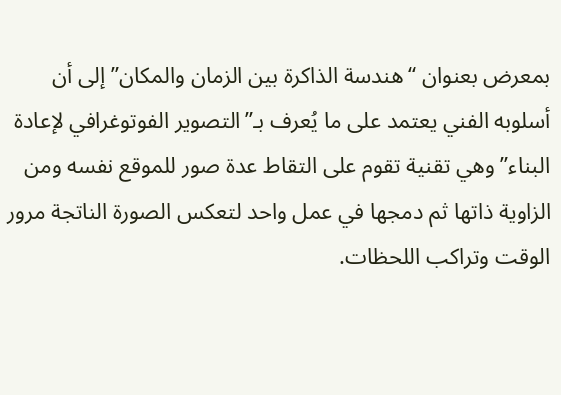بمعرض بعنوان “هندسة الذاكرة بين الزمان والمكان” إلى أن أسلوبه الفني يعتمد على ما يُعرف بـ”التصوير الفوتوغرافي لإعادة البناء” وهي تقنية تقوم على التقاط عدة صور للموقع نفسه ومن الزاوية ذاتها ثم دمجها في عمل واحد لتعكس الصورة الناتجة مرور الوقت وتراكب اللحظات.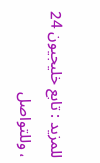للمزيد : تابع خليجيون 24 ، وللتواصل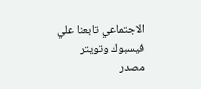الاجتماعي تابعنا علي فيسبوك وتويتر
مصدر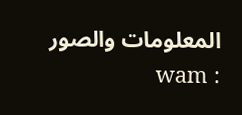المعلومات والصور : wam